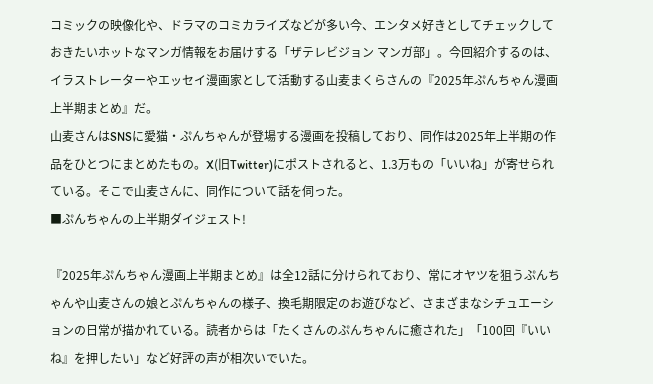コミックの映像化や、ドラマのコミカライズなどが多い今、エンタメ好きとしてチェックしておきたいホットなマンガ情報をお届けする「ザテレビジョン マンガ部」。今回紹介するのは、イラストレーターやエッセイ漫画家として活動する山麦まくらさんの『2025年ぷんちゃん漫画上半期まとめ』だ。
山麦さんはSNSに愛猫・ぷんちゃんが登場する漫画を投稿しており、同作は2025年上半期の作品をひとつにまとめたもの。X(旧Twitter)にポストされると、1.3万もの「いいね」が寄せられている。そこで山麦さんに、同作について話を伺った。
■ぷんちゃんの上半期ダイジェスト!

『2025年ぷんちゃん漫画上半期まとめ』は全12話に分けられており、常にオヤツを狙うぷんちゃんや山麦さんの娘とぷんちゃんの様子、換毛期限定のお遊びなど、さまざまなシチュエーションの日常が描かれている。読者からは「たくさんのぷんちゃんに癒された」「100回『いいね』を押したい」など好評の声が相次いでいた。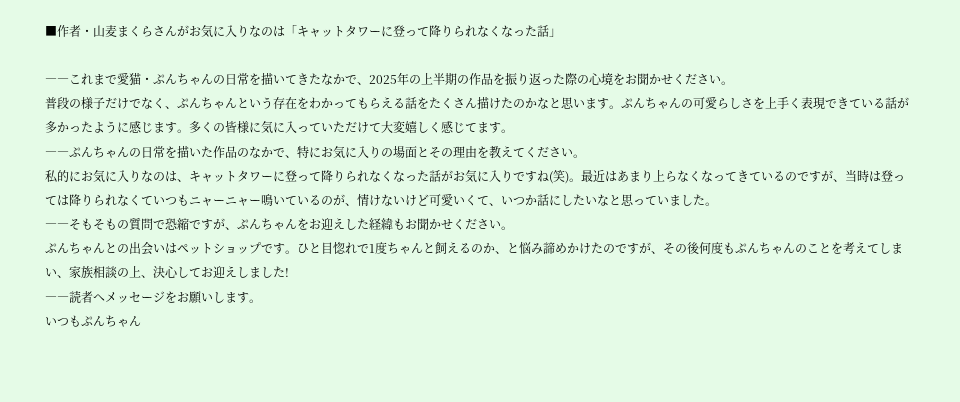■作者・山麦まくらさんがお気に入りなのは「キャットタワーに登って降りられなくなった話」

――これまで愛猫・ぷんちゃんの日常を描いてきたなかで、2025年の上半期の作品を振り返った際の心境をお聞かせください。
普段の様子だけでなく、ぷんちゃんという存在をわかってもらえる話をたくさん描けたのかなと思います。ぷんちゃんの可愛らしさを上手く表現できている話が多かったように感じます。多くの皆様に気に入っていただけて大変嬉しく感じてます。
――ぷんちゃんの日常を描いた作品のなかで、特にお気に入りの場面とその理由を教えてください。
私的にお気に入りなのは、キャットタワーに登って降りられなくなった話がお気に入りですね(笑)。最近はあまり上らなくなってきているのですが、当時は登っては降りられなくていつもニャーニャー鳴いているのが、情けないけど可愛いくて、いつか話にしたいなと思っていました。
――そもそもの質問で恐縮ですが、ぷんちゃんをお迎えした経緯もお聞かせください。
ぷんちゃんとの出会いはペットショップです。ひと目惚れで1度ちゃんと飼えるのか、と悩み諦めかけたのですが、その後何度もぷんちゃんのことを考えてしまい、家族相談の上、決心してお迎えしました!
――読者へメッセージをお願いします。
いつもぷんちゃん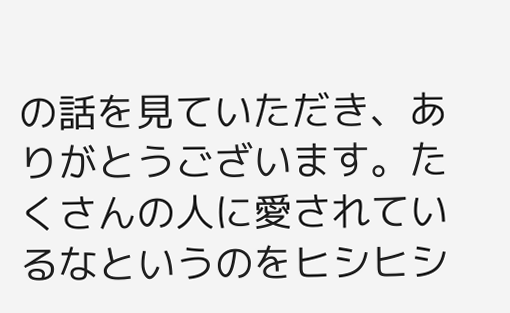の話を見ていただき、ありがとうございます。たくさんの人に愛されているなというのをヒシヒシ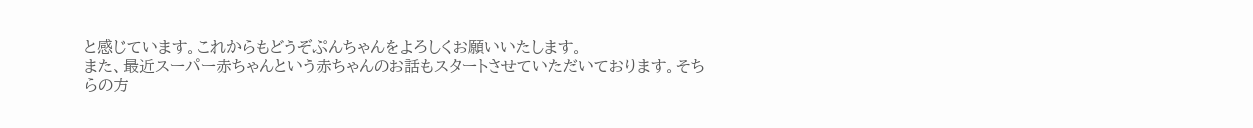と感じています。これからもどうぞぷんちゃんをよろしくお願いいたします。
また、最近スーパー赤ちゃんという赤ちゃんのお話もスタートさせていただいております。そちらの方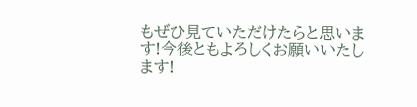もぜひ見ていただけたらと思います!今後ともよろしくお願いいたします!